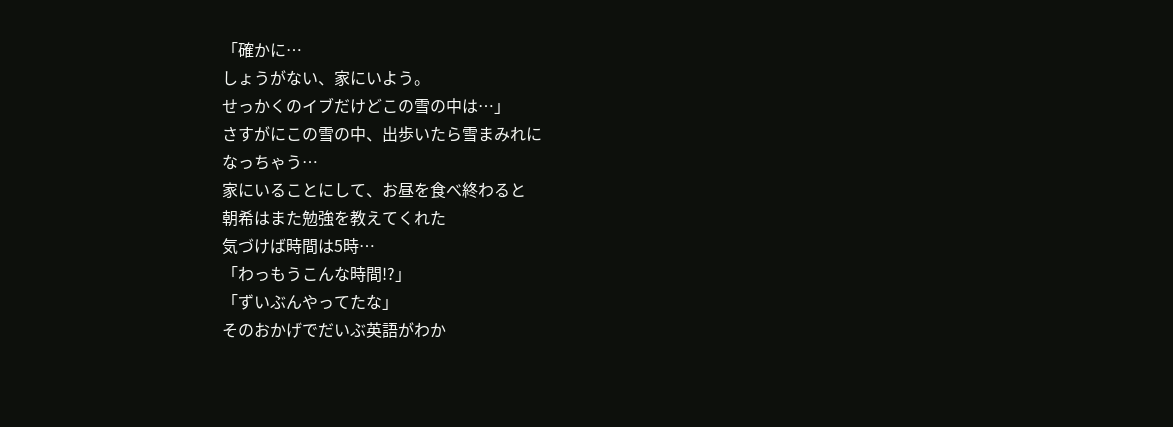「確かに…
しょうがない、家にいよう。
せっかくのイブだけどこの雪の中は…」
さすがにこの雪の中、出歩いたら雪まみれに
なっちゃう…
家にいることにして、お昼を食べ終わると
朝希はまた勉強を教えてくれた
気づけば時間は5時…
「わっもうこんな時間!?」
「ずいぶんやってたな」
そのおかげでだいぶ英語がわか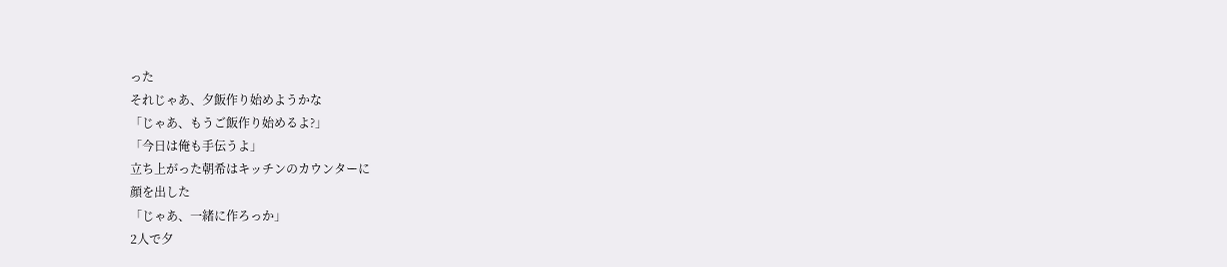った
それじゃあ、夕飯作り始めようかな
「じゃあ、もうご飯作り始めるよ?」
「今日は俺も手伝うよ」
立ち上がった朝希はキッチンのカウンターに
顔を出した
「じゃあ、一緒に作ろっか」
2人で夕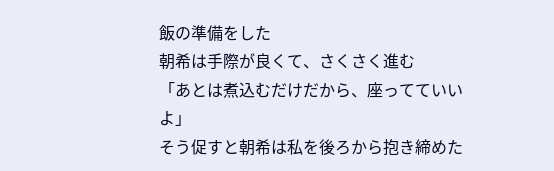飯の準備をした
朝希は手際が良くて、さくさく進む
「あとは煮込むだけだから、座ってていいよ」
そう促すと朝希は私を後ろから抱き締めた